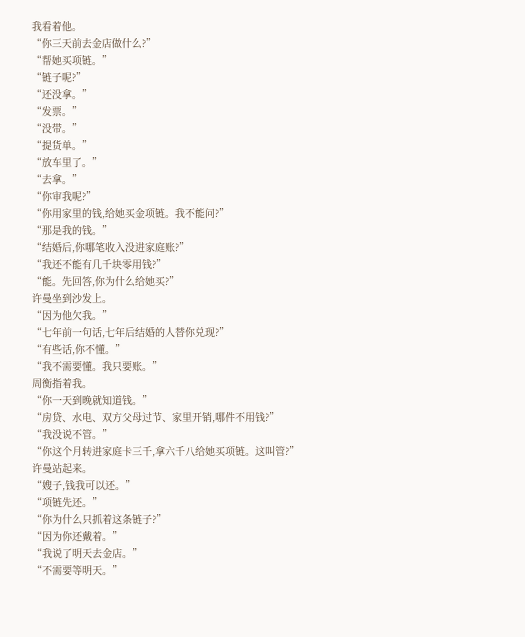我看着他。
“你三天前去金店做什么?”
“帮她买项链。”
“链子呢?”
“还没拿。”
“发票。”
“没带。”
“提货单。”
“放车里了。”
“去拿。”
“你审我呢?”
“你用家里的钱,给她买金项链。我不能问?”
“那是我的钱。”
“结婚后,你哪笔收入没进家庭账?”
“我还不能有几千块零用钱?”
“能。先回答,你为什么给她买?”
许曼坐到沙发上。
“因为他欠我。”
“七年前一句话,七年后结婚的人替你兑现?”
“有些话,你不懂。”
“我不需要懂。我只要账。”
周衡指着我。
“你一天到晚就知道钱。”
“房贷、水电、双方父母过节、家里开销,哪件不用钱?”
“我没说不管。”
“你这个月转进家庭卡三千,拿六千八给她买项链。这叫管?”
许曼站起来。
“嫂子,钱我可以还。”
“项链先还。”
“你为什么只抓着这条链子?”
“因为你还戴着。”
“我说了明天去金店。”
“不需要等明天。”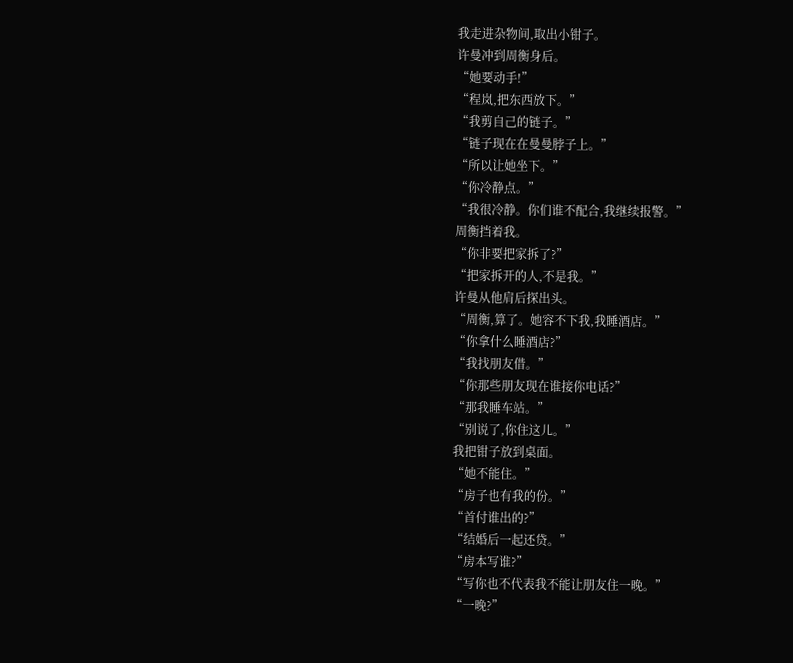我走进杂物间,取出小钳子。
许曼冲到周衡身后。
“她要动手!”
“程岚,把东西放下。”
“我剪自己的链子。”
“链子现在在曼曼脖子上。”
“所以让她坐下。”
“你冷静点。”
“我很冷静。你们谁不配合,我继续报警。”
周衡挡着我。
“你非要把家拆了?”
“把家拆开的人,不是我。”
许曼从他肩后探出头。
“周衡,算了。她容不下我,我睡酒店。”
“你拿什么睡酒店?”
“我找朋友借。”
“你那些朋友现在谁接你电话?”
“那我睡车站。”
“别说了,你住这儿。”
我把钳子放到桌面。
“她不能住。”
“房子也有我的份。”
“首付谁出的?”
“结婚后一起还贷。”
“房本写谁?”
“写你也不代表我不能让朋友住一晚。”
“一晚?”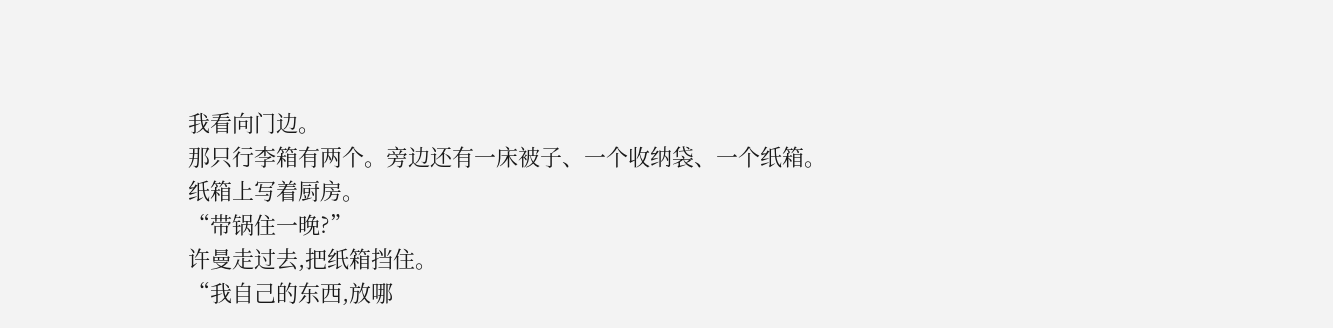我看向门边。
那只行李箱有两个。旁边还有一床被子、一个收纳袋、一个纸箱。
纸箱上写着厨房。
“带锅住一晚?”
许曼走过去,把纸箱挡住。
“我自己的东西,放哪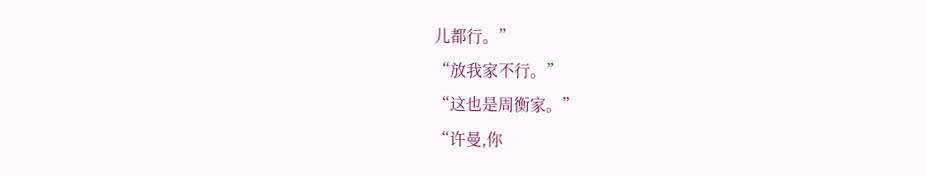儿都行。”
“放我家不行。”
“这也是周衡家。”
“许曼,你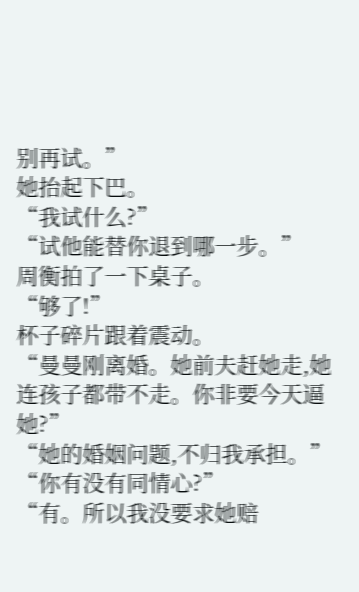别再试。”
她抬起下巴。
“我试什么?”
“试他能替你退到哪一步。”
周衡拍了一下桌子。
“够了!”
杯子碎片跟着震动。
“曼曼刚离婚。她前夫赶她走,她连孩子都带不走。你非要今天逼她?”
“她的婚姻问题,不归我承担。”
“你有没有同情心?”
“有。所以我没要求她赔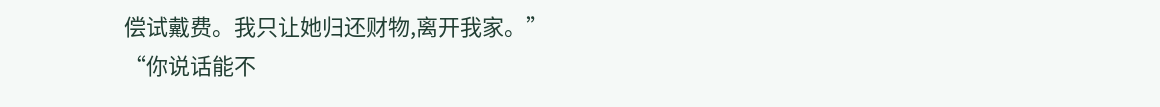偿试戴费。我只让她归还财物,离开我家。”
“你说话能不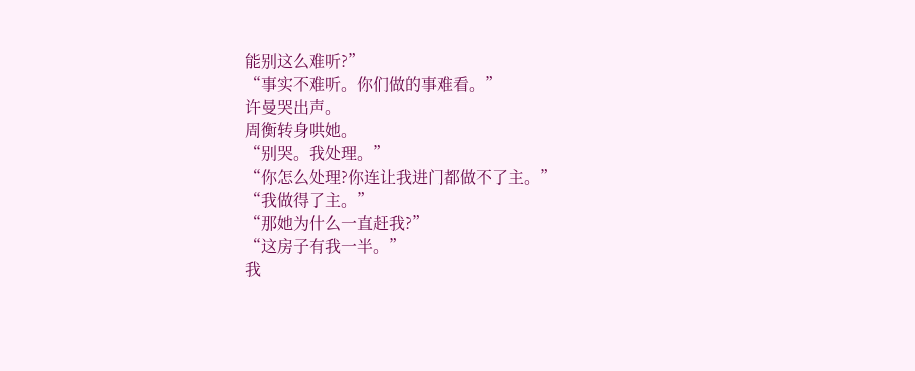能别这么难听?”
“事实不难听。你们做的事难看。”
许曼哭出声。
周衡转身哄她。
“别哭。我处理。”
“你怎么处理?你连让我进门都做不了主。”
“我做得了主。”
“那她为什么一直赶我?”
“这房子有我一半。”
我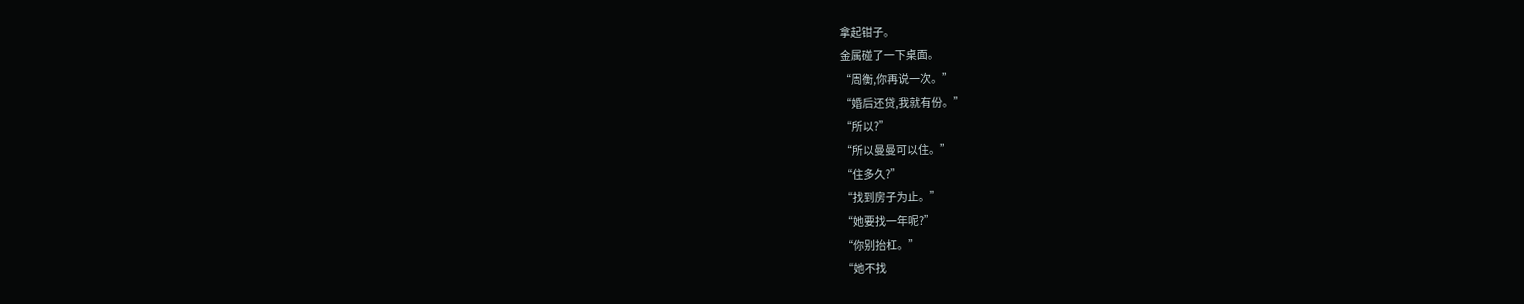拿起钳子。
金属碰了一下桌面。
“周衡,你再说一次。”
“婚后还贷,我就有份。”
“所以?”
“所以曼曼可以住。”
“住多久?”
“找到房子为止。”
“她要找一年呢?”
“你别抬杠。”
“她不找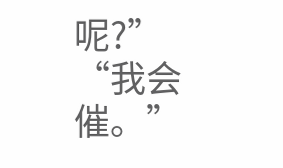呢?”
“我会催。”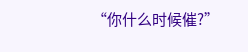“你什么时候催?”